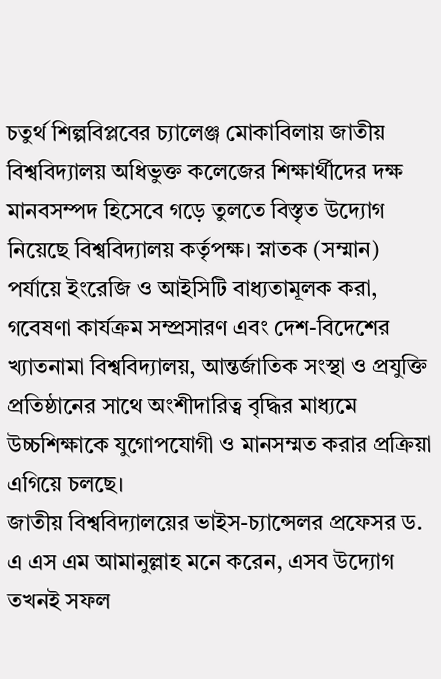চতুর্থ শিল্পবিপ্লবের চ্যালেঞ্জ মোকাবিলায় জাতীয় বিশ্ববিদ্যালয় অধিভুক্ত কলেজের শিক্ষার্থীদের দক্ষ মানবসম্পদ হিসেবে গড়ে তুলতে বিস্তৃত উদ্যোগ নিয়েছে বিশ্ববিদ্যালয় কর্তৃপক্ষ। স্নাতক (সম্মান) পর্যায়ে ইংরেজি ও আইসিটি বাধ্যতামূলক করা, গবেষণা কার্যক্রম সম্প্রসারণ এবং দেশ-বিদেশের খ্যাতনামা বিশ্ববিদ্যালয়, আন্তর্জাতিক সংস্থা ও প্রযুক্তি প্রতিষ্ঠানের সাথে অংশীদারিত্ব বৃদ্ধির মাধ্যমে উচ্চশিক্ষাকে যুগোপযোগী ও মানসম্মত করার প্রক্রিয়া এগিয়ে চলছে।
জাতীয় বিশ্ববিদ্যালয়ের ভাইস-চ্যান্সেলর প্রফেসর ড. এ এস এম আমানুল্লাহ মনে করেন, এসব উদ্যোগ তখনই সফল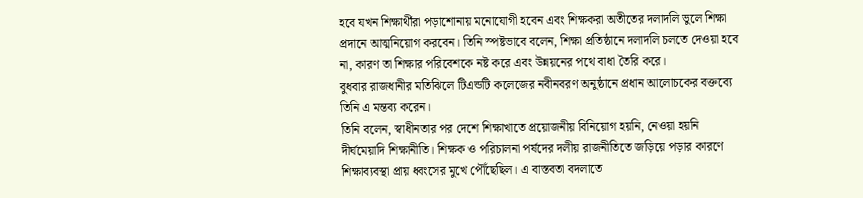হবে যখন শিক্ষার্থীরা পড়াশোনায় মনোযোগী হবেন এবং শিক্ষকরা অতীতের দলাদলি ভুলে শিক্ষা প্রদানে আত্মনিয়োগ করবেন। তিনি স্পষ্টভাবে বলেন, শিক্ষা প্রতিষ্ঠানে দলাদলি চলতে দেওয়া হবে না, কারণ তা শিক্ষার পরিবেশকে নষ্ট করে এবং উন্নয়নের পথে বাধা তৈরি করে।
বুধবার রাজধানীর মতিঝিলে টিএন্ডটি কলেজের নবীনবরণ অনুষ্ঠানে প্রধান আলোচকের বক্তব্যে তিনি এ মন্তব্য করেন।
তিনি বলেন, স্বাধীনতার পর দেশে শিক্ষাখাতে প্রয়োজনীয় বিনিয়োগ হয়নি, নেওয়া হয়নি দীর্ঘমেয়াদি শিক্ষানীতি। শিক্ষক ও পরিচালনা পর্ষদের দলীয় রাজনীতিতে জড়িয়ে পড়ার কারণে শিক্ষাব্যবস্থা প্রায় ধ্বংসের মুখে পৌঁছেছিল। এ বাস্তবতা বদলাতে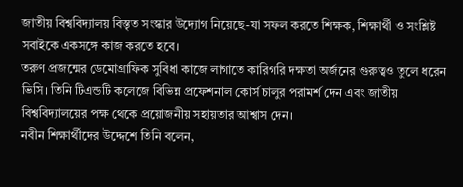জাতীয় বিশ্ববিদ্যালয় বিস্তৃত সংস্কার উদ্যোগ নিয়েছে-যা সফল করতে শিক্ষক, শিক্ষার্থী ও সংশ্লিষ্ট সবাইকে একসঙ্গে কাজ করতে হবে।
তরুণ প্রজন্মের ডেমোগ্রাফিক সুবিধা কাজে লাগাতে কারিগরি দক্ষতা অর্জনের গুরুত্বও তুলে ধরেন ভিসি। তিনি টিএন্ডটি কলেজে বিভিন্ন প্রফেশনাল কোর্স চালুর পরামর্শ দেন এবং জাতীয় বিশ্ববিদ্যালয়ের পক্ষ থেকে প্রয়োজনীয় সহায়তার আশ্বাস দেন।
নবীন শিক্ষার্থীদের উদ্দেশে তিনি বলেন,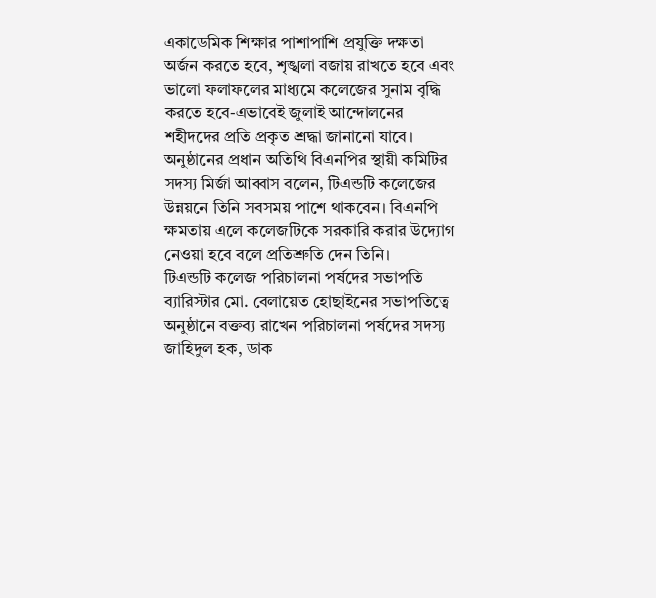একাডেমিক শিক্ষার পাশাপাশি প্রযুক্তি দক্ষতা অর্জন করতে হবে, শৃঙ্খলা বজায় রাখতে হবে এবং ভালো ফলাফলের মাধ্যমে কলেজের সুনাম বৃদ্ধি করতে হবে-এভাবেই জুলাই আন্দোলনের শহীদদের প্রতি প্রকৃত শ্রদ্ধা জানানো যাবে।
অনুষ্ঠানের প্রধান অতিথি বিএনপির স্থায়ী কমিটির সদস্য মির্জা আব্বাস বলেন, টিএন্ডটি কলেজের উন্নয়নে তিনি সবসময় পাশে থাকবেন। বিএনপি ক্ষমতায় এলে কলেজটিকে সরকারি করার উদ্যোগ নেওয়া হবে বলে প্রতিশ্রুতি দেন তিনি।
টিএন্ডটি কলেজ পরিচালনা পর্ষদের সভাপতি ব্যারিস্টার মো. বেলায়েত হোছাইনের সভাপতিত্বে অনুষ্ঠানে বক্তব্য রাখেন পরিচালনা পর্ষদের সদস্য জাহিদুল হক, ডাক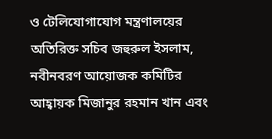ও টেলিযোগাযোগ মন্ত্রণালয়ের অতিরিক্ত সচিব জহুরুল ইসলাম, নবীনবরণ আয়োজক কমিটির আহ্বায়ক মিজানুর রহমান খান এবং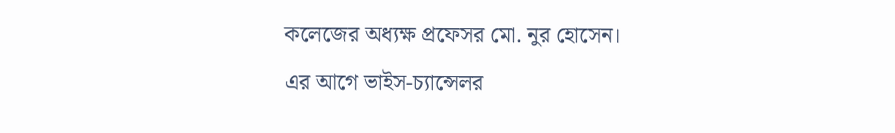কলেজের অধ্যক্ষ প্রফেসর মো. নুর হোসেন।
এর আগে ভাইস-চ্যান্সেলর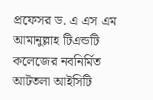প্রফেসর ড. এ এস এম আমানুল্লাহ টিএন্ডটি কলেজের নবনির্মিত আটতলা আইসিটি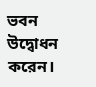ভবন উদ্বোধন করেন।